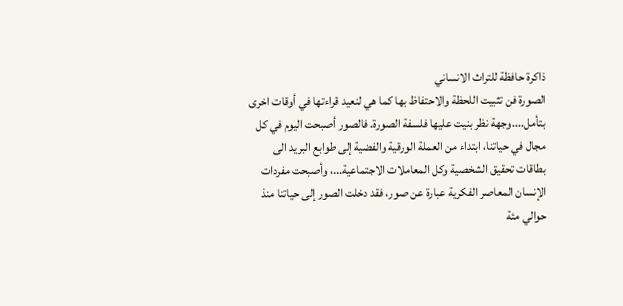ذاكرة حافظة للتراث الانساني
الصورة فن تثبيت اللحظة والاحتفاظ بها كما هي لنعيد قراءتها في أوقات اخرى بتأمل....وجهة نظر بنيت عليها فلسفة الصورة. فالصور أصبحت اليوم في كل مجال في حياتنا، ابتداء من العملة الورقية والفضية إلى طوابع البريد الى بطاقات تحقيق الشخصية وكل المعاملات الاجتماعية...، وأصبحت مفردات الإنسان المعاصر الفكرية عبارة عن صور، فقد دخلت الصور إلى حياتنا منذ حوالي مئة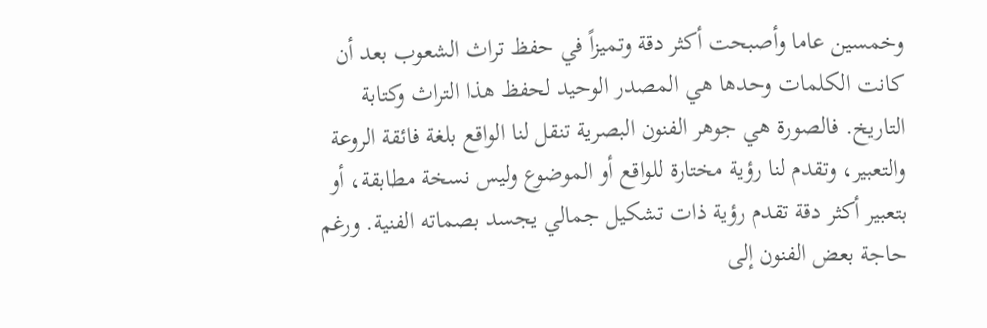وخمسين عاما وأصبحت أكثر دقة وتميزاً في حفظ تراث الشعوب بعد أن كانت الكلمات وحدها هي المصدر الوحيد لحفظ هذا التراث وكتابة التاريخ. فالصورة هي جوهر الفنون البصرية تنقل لنا الواقع بلغة فائقة الروعة والتعبير، وتقدم لنا رؤية مختارة للواقع أو الموضوع وليس نسخة مطابقة، أو بتعبير أكثر دقة تقدم رؤية ذات تشكيل جمالي يجسد بصماته الفنية. ورغم حاجة بعض الفنون إلى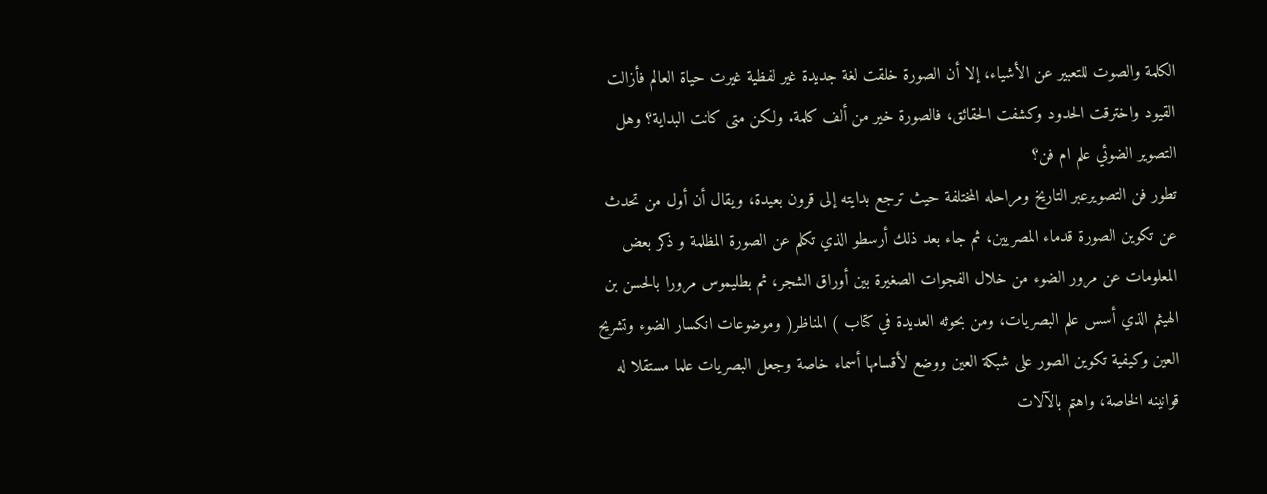الكلمة والصوت للتعبير عن الأشياء، إلا أن الصورة خلقت لغة جديدة غير لفظية غيرت حياة العالم فأزالت القيود واخترقت الحدود وكشفت الحقائق، فالصورة خير من ألف كلمة. ولكن متى كانت البداية؟ وهل التصوير الضوئي علم ام فن؟
تطور فن التصويرعبر التاريخ ومراحله المختلفة حيث ترجع بدايته إلى قرون بعيدة، ويقال أن أول من تحدث عن تكوين الصورة قدماء المصريين، ثم جاء بعد ذلك أرسطو الذي تكلم عن الصورة المظلمة و ذكر بعض المعلومات عن مرور الضوء من خلال الفجوات الصغيرة بين أوراق الشجر، ثم بطليموس مرورا بالحسن بن الهيثم الذي أسس علم البصريات، ومن بحوثه العديدة في كتاب ) المناظر( وموضوعات انكسار الضوء وتشريح العين وكيفية تكوين الصور على شبكة العين ووضع لأقسامها أسماء خاصة وجعل البصريات علما مستقلا له قوانينه الخاصة، واهتم بالآلات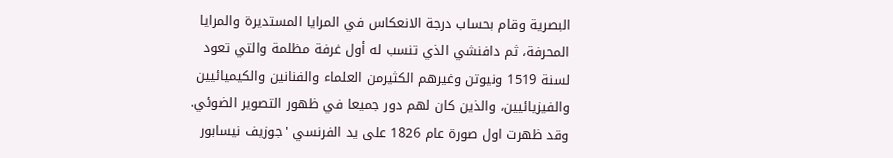البصرية وقام بحساب درجة الانعكاس في المرايا المستديرة والمرايا المحرفة، ثم دافنشي الذي تنسب له أول غرفة مظلمة والتي تعود لسنة 1519 ونيوتن وغيرهم الكثيرمن العلماء والفنانين والكيميائيين والفيزيائيين، والذين كان لهم دور جميعا في ظهور التصوير الضوئي.
وقد ظهرت اول صورة عام 1826 على يد الفرنسي 'جوزيف نيسابور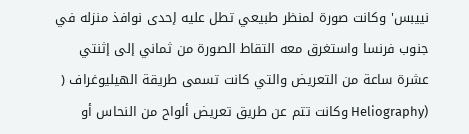نييبس' وكانت صورة لمنظر طبيعي تطل عليه إحدى نوافذ منزله في جنوب فرنسا واستغرق معه التقاط الصورة من ثماني إلى إثنتي عشرة ساعة من التعريض والتي كانت تسمى طريقة الهيليوغراف ( (Heliography وكانت تتم عن طريق تعريض ألواح من النحاس أو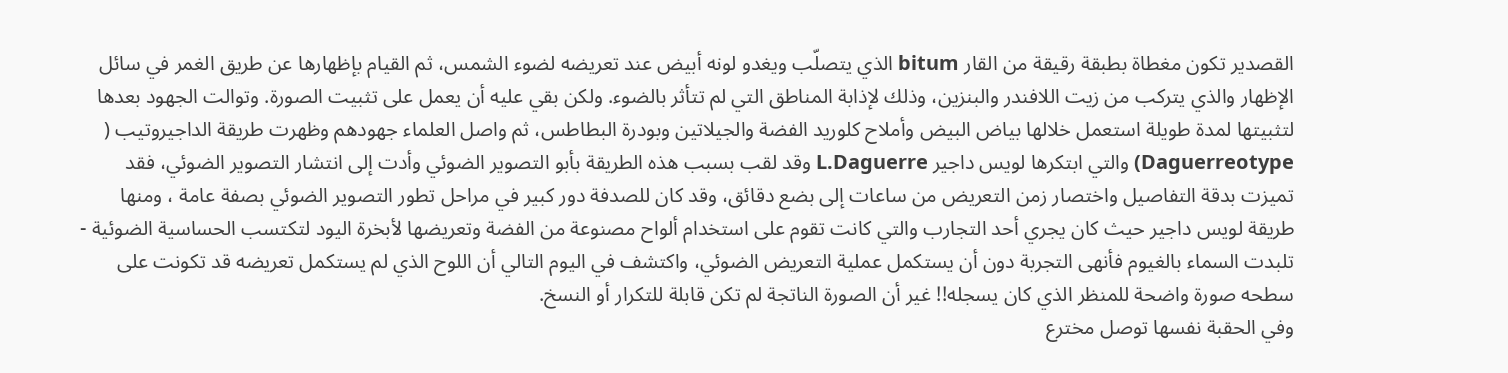القصدير تكون مغطاة بطبقة رقيقة من القار bitum الذي يتصلّب ويغدو لونه أبيض عند تعريضه لضوء الشمس، ثم القيام بإظهارها عن طريق الغمر في سائل الإظهار والذي يتركب من زيت اللافندر والبنزين، وذلك لإذابة المناطق التي لم تتأثر بالضوء. ولكن بقي عليه أن يعمل على تثبيت الصورة. وتوالت الجهود بعدها لتثبيتها لمدة طويلة استعمل خلالها بياض البيض وأملاح كلوريد الفضة والجيلاتين وبودرة البطاطس، ثم واصل العلماء جهودهم وظهرت طريقة الداجيروتيب ( Daguerreotype) والتي ابتكرها لويس داجير L.Daguerre وقد لقب بسبب هذه الطريقة بأبو التصوير الضوئي وأدت إلى انتشار التصوير الضوئي، فقد تميزت بدقة التفاصيل واختصار زمن التعريض من ساعات إلى بضع دقائق، وقد كان للصدفة دور كبير في مراحل تطور التصوير الضوئي بصفة عامة ، ومنها طريقة لويس داجير حيث كان يجري أحد التجارب والتي كانت تقوم على استخدام ألواح مصنوعة من الفضة وتعريضها لأبخرة اليود لتكتسب الحساسية الضوئية - تلبدت السماء بالغيوم فأنهى التجربة دون أن يستكمل عملية التعريض الضوئي، واكتشف في اليوم التالي أن اللوح الذي لم يستكمل تعريضه قد تكونت على سطحه صورة واضحة للمنظر الذي كان يسجله!! غير أن الصورة الناتجة لم تكن قابلة للتكرار أو النسخ.
وفي الحقبة نفسها توصل مخترع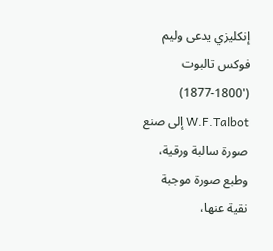إنكليزي يدعى وليم فوكس تالبوت ('1800-1877) W.F.Talbot إلى صنع صورة سالبة ورقية، وطبع صورة موجبة نقية عنها،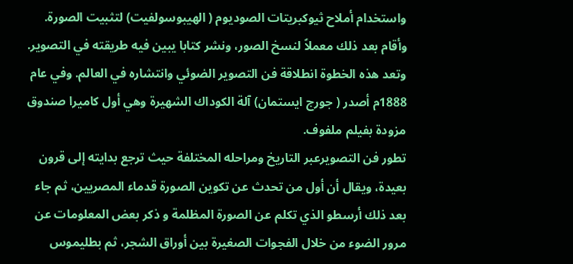واستخدام أملاح ثيوكبريتات الصوديوم ( الهيبوسولفيت) لتثبيت الصورة. وأقام بعد ذلك معملاً لنسخ الصور، ونشر كتابا يبين فيه طريقته في التصوير. وتعد هذه الخطوة انطلاقة فن التصوير الضوئي وانتشاره في العالم. وفي عام 1888م أصدر ( جورج ايستمان) آلة الكوداك الشهيرة وهي أول كاميرا صندوق مزودة بفيلم ملفوف.
تطور فن التصويرعبر التاريخ ومراحله المختلفة حيث ترجع بدايته إلى قرون بعيدة، ويقال أن أول من تحدث عن تكوين الصورة قدماء المصريين، ثم جاء بعد ذلك أرسطو الذي تكلم عن الصورة المظلمة و ذكر بعض المعلومات عن مرور الضوء من خلال الفجوات الصغيرة بين أوراق الشجر، ثم بطليموس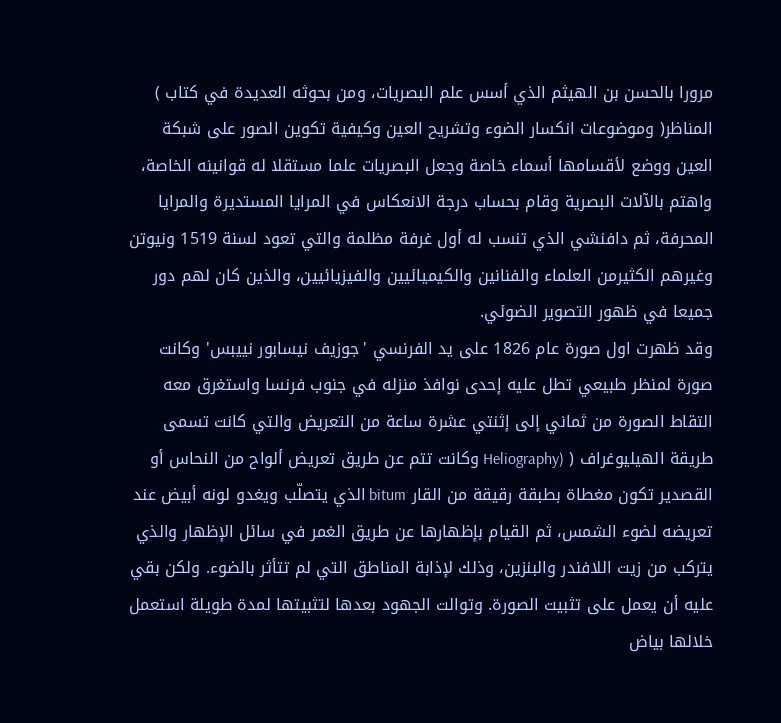مرورا بالحسن بن الهيثم الذي أسس علم البصريات، ومن بحوثه العديدة في كتاب ) المناظر( وموضوعات انكسار الضوء وتشريح العين وكيفية تكوين الصور على شبكة العين ووضع لأقسامها أسماء خاصة وجعل البصريات علما مستقلا له قوانينه الخاصة، واهتم بالآلات البصرية وقام بحساب درجة الانعكاس في المرايا المستديرة والمرايا المحرفة، ثم دافنشي الذي تنسب له أول غرفة مظلمة والتي تعود لسنة 1519 ونيوتن وغيرهم الكثيرمن العلماء والفنانين والكيميائيين والفيزيائيين، والذين كان لهم دور جميعا في ظهور التصوير الضوئي.
وقد ظهرت اول صورة عام 1826 على يد الفرنسي 'جوزيف نيسابور نييبس' وكانت صورة لمنظر طبيعي تطل عليه إحدى نوافذ منزله في جنوب فرنسا واستغرق معه التقاط الصورة من ثماني إلى إثنتي عشرة ساعة من التعريض والتي كانت تسمى طريقة الهيليوغراف ( (Heliography وكانت تتم عن طريق تعريض ألواح من النحاس أو القصدير تكون مغطاة بطبقة رقيقة من القار bitum الذي يتصلّب ويغدو لونه أبيض عند تعريضه لضوء الشمس، ثم القيام بإظهارها عن طريق الغمر في سائل الإظهار والذي يتركب من زيت اللافندر والبنزين، وذلك لإذابة المناطق التي لم تتأثر بالضوء. ولكن بقي عليه أن يعمل على تثبيت الصورة. وتوالت الجهود بعدها لتثبيتها لمدة طويلة استعمل خلالها بياض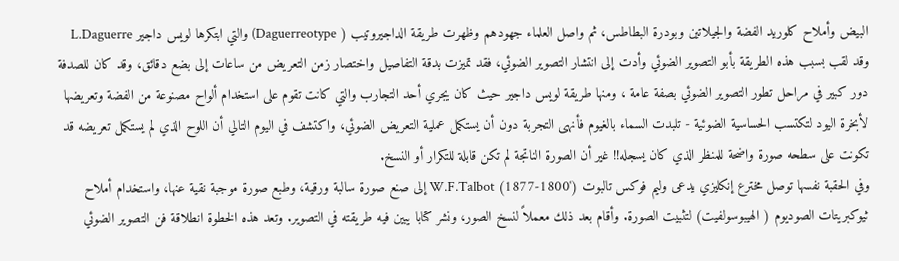البيض وأملاح كلوريد الفضة والجيلاتين وبودرة البطاطس، ثم واصل العلماء جهودهم وظهرت طريقة الداجيروتيب ( Daguerreotype) والتي ابتكرها لويس داجير L.Daguerre وقد لقب بسبب هذه الطريقة بأبو التصوير الضوئي وأدت إلى انتشار التصوير الضوئي، فقد تميزت بدقة التفاصيل واختصار زمن التعريض من ساعات إلى بضع دقائق، وقد كان للصدفة دور كبير في مراحل تطور التصوير الضوئي بصفة عامة ، ومنها طريقة لويس داجير حيث كان يجري أحد التجارب والتي كانت تقوم على استخدام ألواح مصنوعة من الفضة وتعريضها لأبخرة اليود لتكتسب الحساسية الضوئية - تلبدت السماء بالغيوم فأنهى التجربة دون أن يستكمل عملية التعريض الضوئي، واكتشف في اليوم التالي أن اللوح الذي لم يستكمل تعريضه قد تكونت على سطحه صورة واضحة للمنظر الذي كان يسجله!! غير أن الصورة الناتجة لم تكن قابلة للتكرار أو النسخ.
وفي الحقبة نفسها توصل مخترع إنكليزي يدعى وليم فوكس تالبوت ('1800-1877) W.F.Talbot إلى صنع صورة سالبة ورقية، وطبع صورة موجبة نقية عنها، واستخدام أملاح ثيوكبريتات الصوديوم ( الهيبوسولفيت) لتثبيت الصورة. وأقام بعد ذلك معملاً لنسخ الصور، ونشر كتابا يبين فيه طريقته في التصوير. وتعد هذه الخطوة انطلاقة فن التصوير الضوئي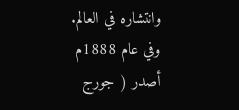وانتشاره في العالم. وفي عام 1888م أصدر ( جورج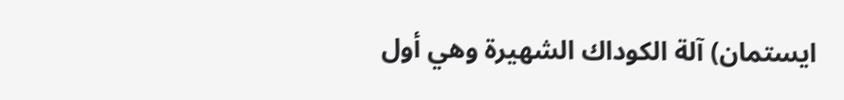ايستمان) آلة الكوداك الشهيرة وهي أول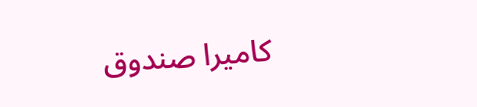كاميرا صندوق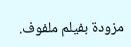مزودة بفيلم ملفوف.